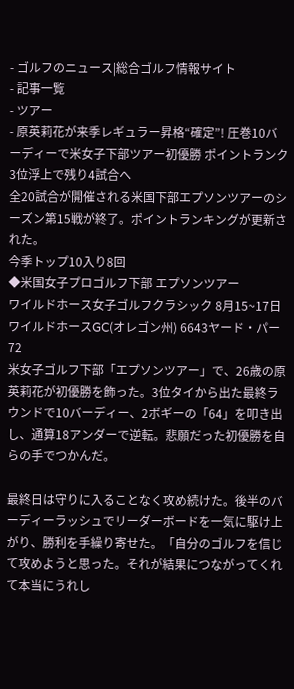- ゴルフのニュース|総合ゴルフ情報サイト
- 記事一覧
- ツアー
- 原英莉花が来季レギュラー昇格“確定”! 圧巻10バーディーで米女子下部ツアー初優勝 ポイントランク3位浮上で残り4試合へ
全20試合が開催される米国下部エプソンツアーのシーズン第15戦が終了。ポイントランキングが更新された。
今季トップ10入り8回
◆米国女子プロゴルフ下部 エプソンツアー
ワイルドホース女子ゴルフクラシック 8月15~17日 ワイルドホースGC(オレゴン州) 6643ヤード・パー72
米女子ゴルフ下部「エプソンツアー」で、26歳の原英莉花が初優勝を飾った。3位タイから出た最終ラウンドで10バーディー、2ボギーの「64」を叩き出し、通算18アンダーで逆転。悲願だった初優勝を自らの手でつかんだ。

最終日は守りに入ることなく攻め続けた。後半のバーディーラッシュでリーダーボードを一気に駆け上がり、勝利を手繰り寄せた。「自分のゴルフを信じて攻めようと思った。それが結果につながってくれて本当にうれし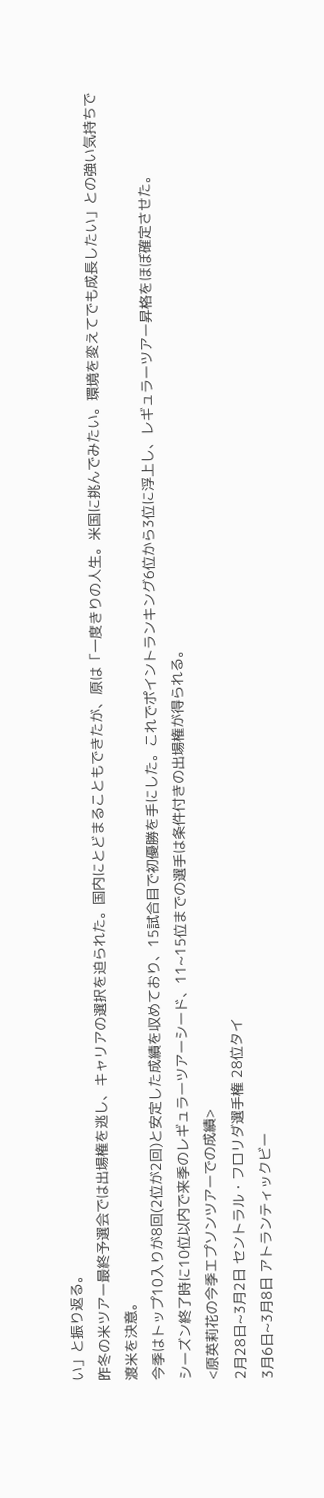い」と振り返る。
昨冬の米ツアー最終予選会では出場権を逃し、キャリアの選択を迫られた。国内にとどまることもできたが、原は「一度きりの人生。米国に挑んでみたい。環境を変えてでも成長したい」との強い気持ちで渡米を決意。
今季はトップ10入りが8回(2位が2回)と安定した成績を収めており、15試合目で初優勝を手にした。これでポイントランキング6位から3位に浮上し、レギュラーツアー昇格をほぼ確定させた。
シーズン終了時に10位以内で来季のレギュラーツアーシード、11~15位までの選手は条件付きの出場権が得られる。
<原英莉花の今季エプソンツアーでの成績>
2月28日~3月2日 セントラル・フロリダ選手権 28位タイ
3月6日~3月8日 アトランティックビー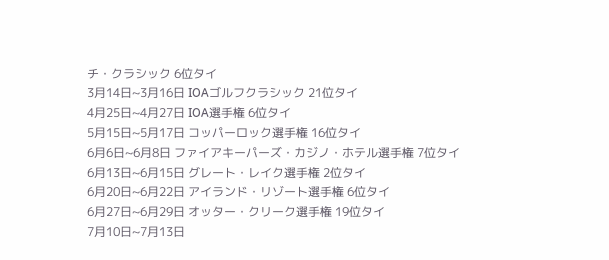チ・クラシック 6位タイ
3月14日~3月16日 IOAゴルフクラシック 21位タイ
4月25日~4月27日 IOA選手権 6位タイ
5月15日~5月17日 コッパーロック選手権 16位タイ
6月6日~6月8日 ファイアキーパーズ・カジノ・ホテル選手権 7位タイ
6月13日~6月15日 グレート・レイク選手権 2位タイ
6月20日~6月22日 アイランド・リゾート選手権 6位タイ
6月27日~6月29日 オッター・クリーク選手権 19位タイ
7月10日~7月13日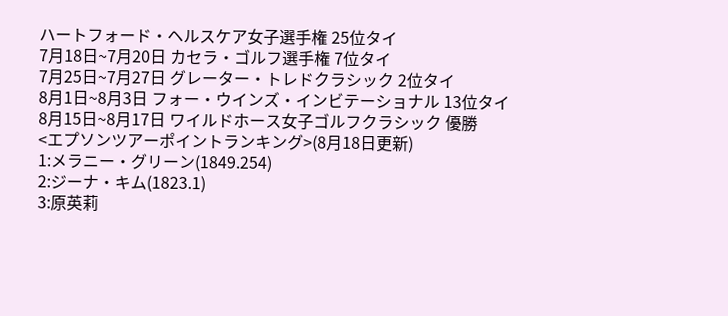ハートフォード・ヘルスケア女子選手権 25位タイ
7月18日~7月20日 カセラ・ゴルフ選手権 7位タイ
7月25日~7月27日 グレーター・トレドクラシック 2位タイ
8月1日~8月3日 フォー・ウインズ・インビテーショナル 13位タイ
8月15日~8月17日 ワイルドホース女子ゴルフクラシック 優勝
<エプソンツアーポイントランキング>(8月18日更新)
1:メラニー・グリーン(1849.254)
2:ジーナ・キム(1823.1)
3:原英莉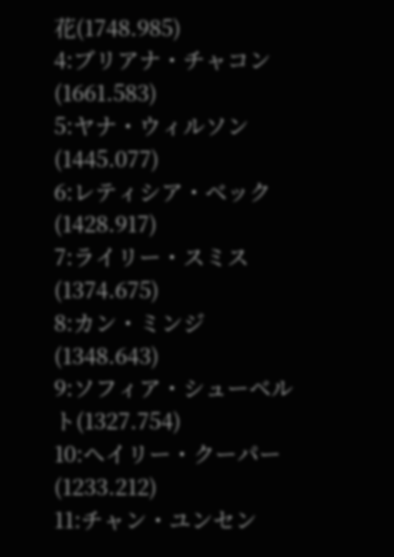花(1748.985)
4:ブリアナ・チャコン(1661.583)
5:ヤナ・ウィルソン(1445.077)
6:レティシア・ベック(1428.917)
7:ライリー・スミス(1374.675)
8:カン・ミンジ(1348.643)
9:ソフィア・シューベルト(1327.754)
10:ヘイリー・クーパー(1233.212)
11:チャン・ユンセン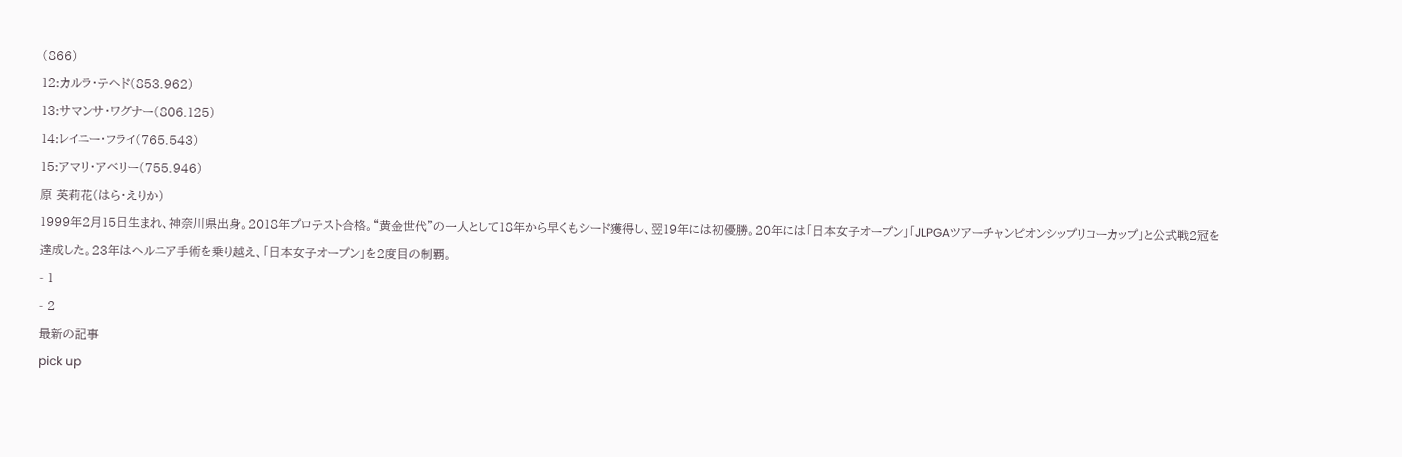(866)
12:カルラ・テヘド(853.962)
13:サマンサ・ワグナー(806.125)
14:レイニー・フライ(765.543)
15:アマリ・アベリー(755.946)
原 英莉花(はら・えりか)
1999年2月15日生まれ、神奈川県出身。2018年プロテスト合格。“黄金世代”の一人として18年から早くもシード獲得し、翌19年には初優勝。20年には「日本女子オープン」「JLPGAツアーチャンピオンシップリコーカップ」と公式戦2冠を達成した。23年はヘルニア手術を乗り越え、「日本女子オープン」を2度目の制覇。
- 1
- 2
最新の記事
pick up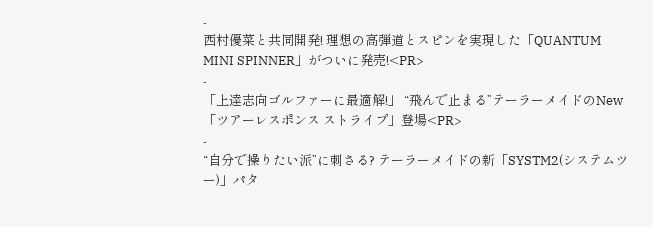-
西村優菜と共同開発! 理想の高弾道とスピンを実現した「QUANTUM MINI SPINNER」がついに発売!<PR>
-
「上達志向ゴルファーに最適解!」 “飛んで止まる”テーラーメイドのNew「ツアーレスポンス ストライプ」登場<PR>
-
“自分で操りたい派”に刺さる? テーラーメイドの新「SYSTM2(システムツー)」パタ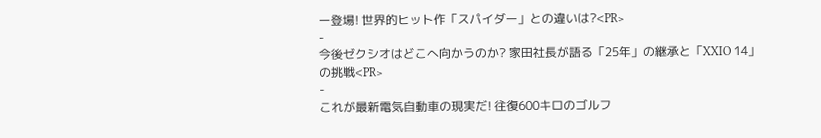ー登場! 世界的ヒット作「スパイダー」との違いは?<PR>
-
今後ゼクシオはどこへ向かうのか? 家田社長が語る「25年」の継承と「XXIO 14」の挑戦<PR>
-
これが最新電気自動車の現実だ! 往復600キロのゴルフ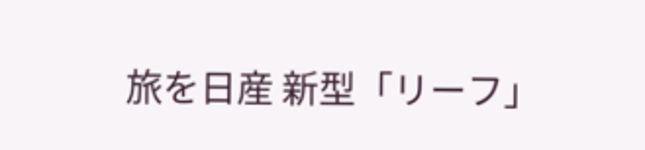旅を日産 新型「リーフ」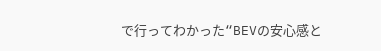で行ってわかった“BEVの安心感と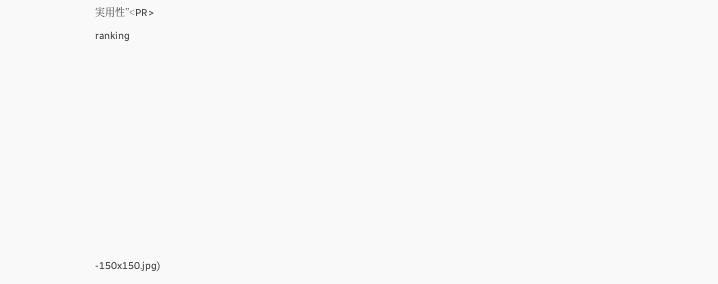実用性”<PR>
ranking









-150x150.jpg)